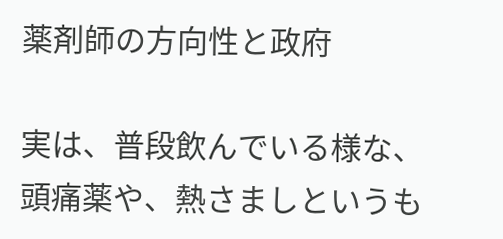薬剤師の方向性と政府

実は、普段飲んでいる様な、頭痛薬や、熱さましというも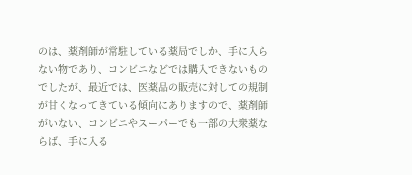のは、薬剤師が常駐している薬局でしか、手に入らない物であり、コンビニなどでは購入できないものでしたが、最近では、医薬品の販売に対しての規制が甘くなってきている傾向にありますので、薬剤師がいない、コンビニやスーパーでも一部の大衆薬ならば、手に入る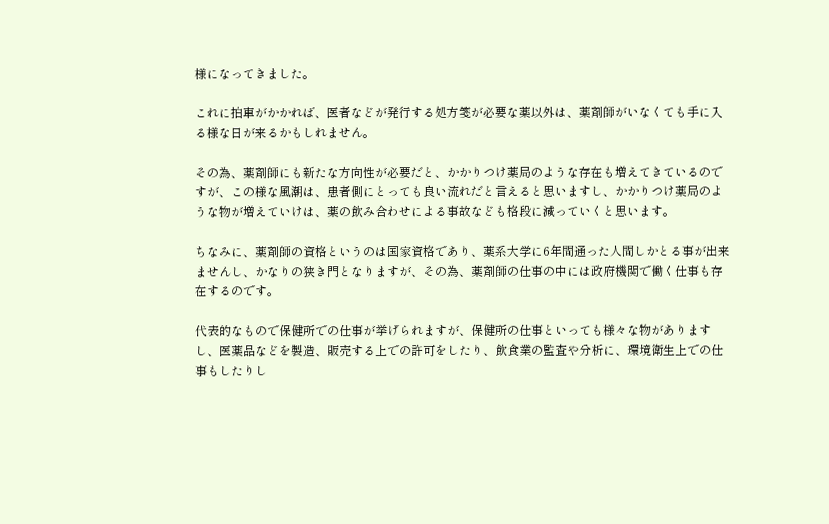様になってきました。

これに拍車がかかれば、医者などが発行する処方箋が必要な薬以外は、薬剤師がいなくても手に入る様な日が来るかもしれません。

その為、薬剤師にも新たな方向性が必要だと、かかりつけ薬局のような存在も増えてきているのですが、この様な風潮は、患者側にとっても良い流れだと言えると思いますし、かかりつけ薬局のような物が増えていけは、薬の飲み合わせによる事故なども格段に減っていくと思います。

ちなみに、薬剤師の資格というのは国家資格であり、薬系大学に6年間通った人間しかとる事が出来ませんし、かなりの狭き門となりますが、その為、薬剤師の仕事の中には政府機関で働く仕事も存在するのです。

代表的なもので保健所での仕事が挙げられますが、保健所の仕事といっても様々な物がありますし、医薬品などを製造、販売する上での許可をしたり、飲食業の監査や分析に、環境衛生上での仕事もしたりし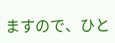ますので、ひと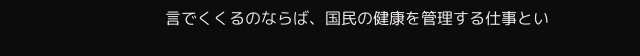言でくくるのならば、国民の健康を管理する仕事とい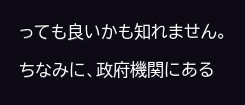っても良いかも知れません。

ちなみに、政府機関にある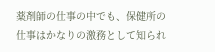薬剤師の仕事の中でも、保健所の仕事はかなりの激務として知られ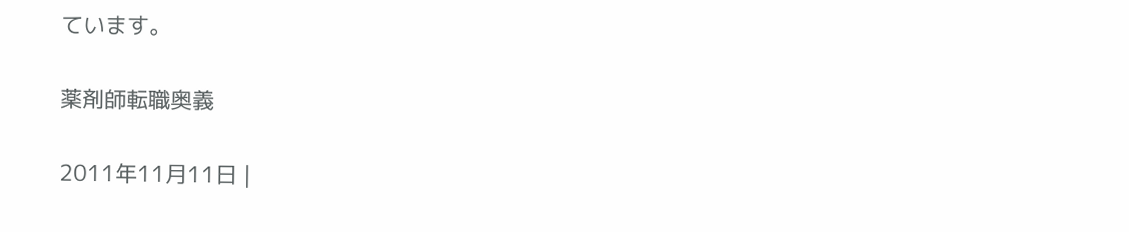ています。

薬剤師転職奥義

2011年11月11日 |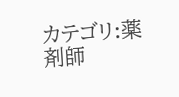カテゴリ:薬剤師